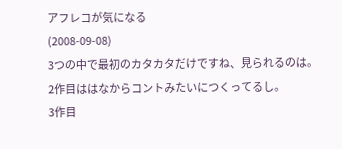アフレコが気になる
(2008-09-08)
3つの中で最初のカタカタだけですね、見られるのは。
2作目ははなからコントみたいにつくってるし。
3作目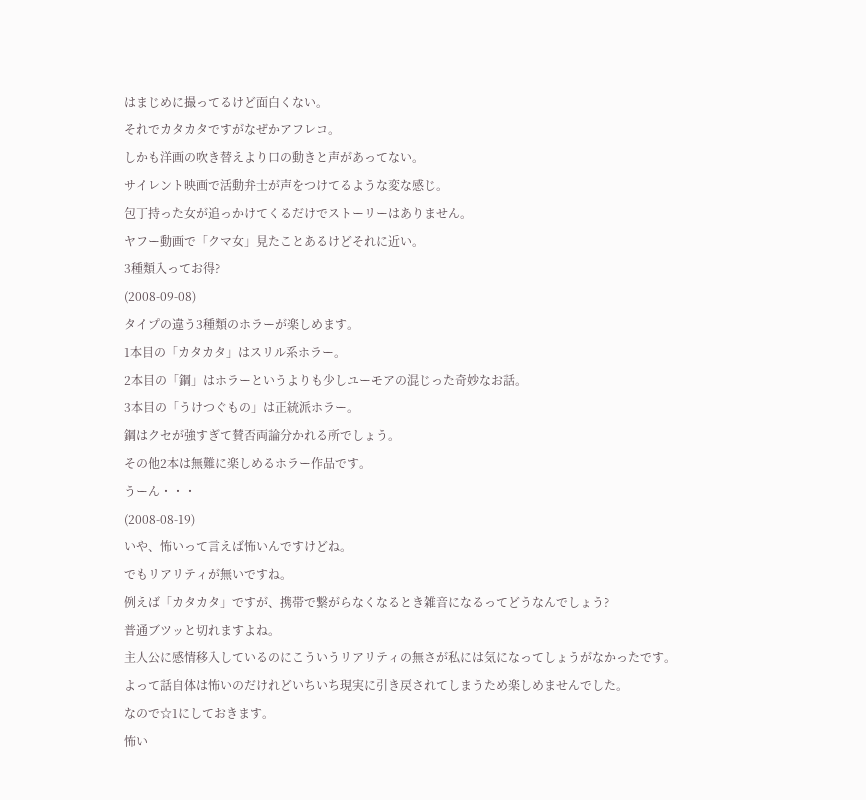はまじめに撮ってるけど面白くない。
それでカタカタですがなぜかアフレコ。
しかも洋画の吹き替えより口の動きと声があってない。
サイレント映画で活動弁士が声をつけてるような変な感じ。
包丁持った女が追っかけてくるだけでストーリーはありません。
ヤフー動画で「クマ女」見たことあるけどそれに近い。
3種類入ってお得?
(2008-09-08)
タイプの違う3種類のホラーが楽しめます。
1本目の「カタカタ」はスリル系ホラー。
2本目の「鋼」はホラーというよりも少しユーモアの混じった奇妙なお話。
3本目の「うけつぐもの」は正統派ホラー。
鋼はクセが強すぎて賛否両論分かれる所でしょう。
その他2本は無難に楽しめるホラー作品です。
うーん・・・
(2008-08-19)
いや、怖いって言えば怖いんですけどね。
でもリアリティが無いですね。
例えば「カタカタ」ですが、携帯で繋がらなくなるとき雑音になるってどうなんでしょう?
普通ブツッと切れますよね。
主人公に感情移入しているのにこういうリアリティの無さが私には気になってしょうがなかったです。
よって話自体は怖いのだけれどいちいち現実に引き戻されてしまうため楽しめませんでした。
なので☆1にしておきます。
怖い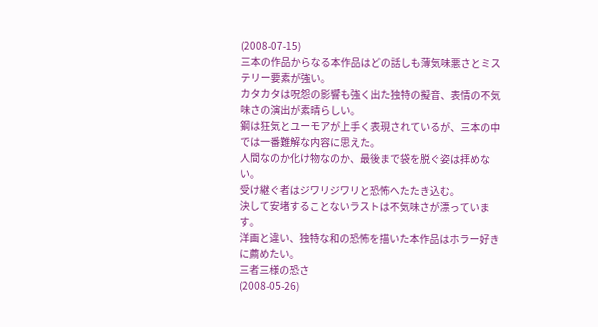(2008-07-15)
三本の作品からなる本作品はどの話しも薄気味悪さとミステリー要素が強い。
カタカタは呪怨の影響も強く出た独特の擬音、表情の不気味さの演出が素晴らしい。
鋼は狂気とユーモアが上手く表現されているが、三本の中では一番難解な内容に思えた。
人間なのか化け物なのか、最後まで袋を脱ぐ姿は拝めない。
受け継ぐ者はジワリジワリと恐怖へたたき込む。
決して安堵することないラストは不気味さが漂っています。
洋画と違い、独特な和の恐怖を描いた本作品はホラー好きに薦めたい。
三者三様の恐さ
(2008-05-26)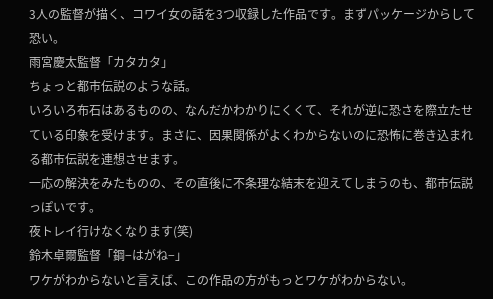3人の監督が描く、コワイ女の話を3つ収録した作品です。まずパッケージからして恐い。
雨宮慶太監督「カタカタ」
ちょっと都市伝説のような話。
いろいろ布石はあるものの、なんだかわかりにくくて、それが逆に恐さを際立たせている印象を受けます。まさに、因果関係がよくわからないのに恐怖に巻き込まれる都市伝説を連想させます。
一応の解決をみたものの、その直後に不条理な結末を迎えてしまうのも、都市伝説っぽいです。
夜トレイ行けなくなります(笑)
鈴木卓爾監督「鋼−はがね−」
ワケがわからないと言えば、この作品の方がもっとワケがわからない。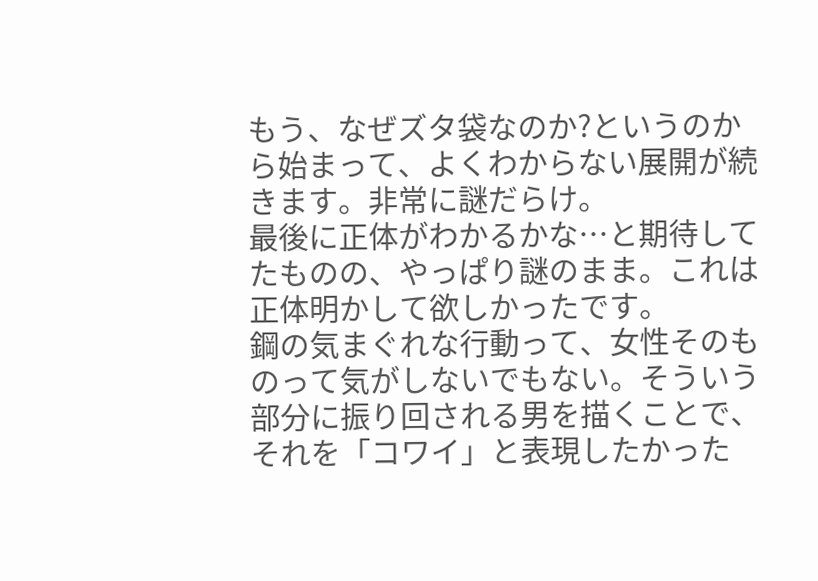もう、なぜズタ袋なのか?というのから始まって、よくわからない展開が続きます。非常に謎だらけ。
最後に正体がわかるかな…と期待してたものの、やっぱり謎のまま。これは正体明かして欲しかったです。
鋼の気まぐれな行動って、女性そのものって気がしないでもない。そういう部分に振り回される男を描くことで、それを「コワイ」と表現したかった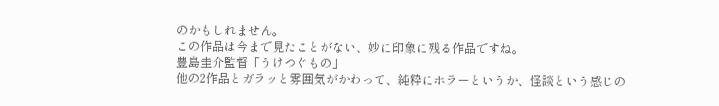のかもしれません。
この作品は今まで見たことがない、妙に印象に残る作品ですね。
豊島圭介監督「うけつぐもの」
他の2作品とガラッと雰囲気がかわって、純粋にホラーというか、怪談という感じの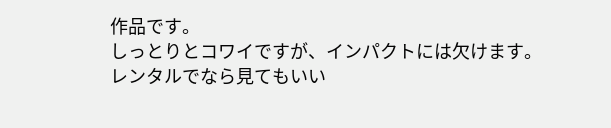作品です。
しっとりとコワイですが、インパクトには欠けます。
レンタルでなら見てもいい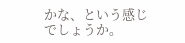かな、という感じでしょうか。